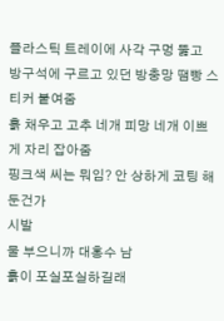플라스틱 트레이에 사각 구멍 뚫고
방구석에 구르고 있던 방충망 땜빵 스티커 붙여줌
흙 채우고 고추 네개 피망 네개 이쁘게 자리 잡아줌
핑크색 씨는 뭐임? 안 상하게 코팅 해둔건가
시발
물 부으니까 대홍수 남
흙이 포실포실하길래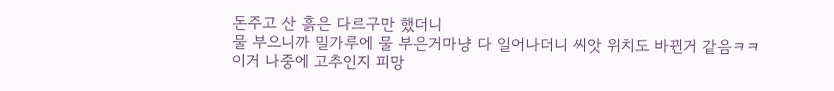돈주고 산 흙은 다르구만 했더니
물 부으니까 밀가루에 물 부은거마냥 다 일어나더니 씨앗 위치도 바뀐거 같음ㅋㅋ
이거 나중에 고추인지 피망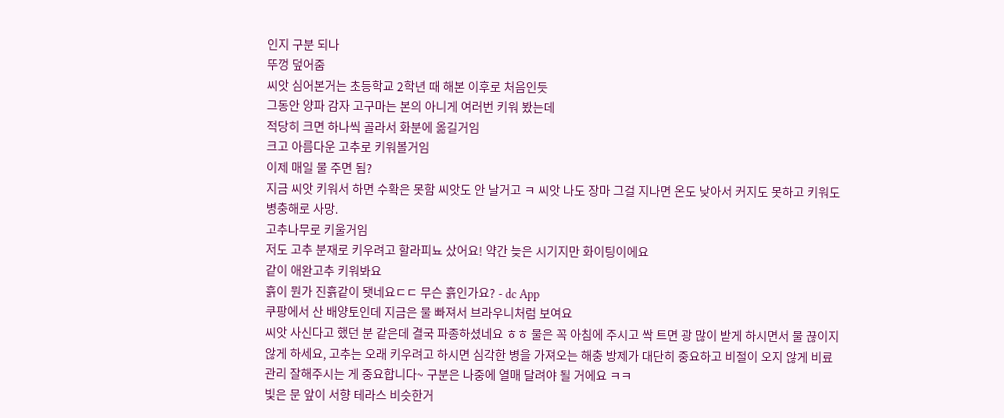인지 구분 되나
뚜껑 덮어줌
씨앗 심어본거는 초등학교 2학년 때 해본 이후로 처음인듯
그동안 양파 감자 고구마는 본의 아니게 여러번 키워 봤는데
적당히 크면 하나씩 골라서 화분에 옮길거임
크고 아름다운 고추로 키워볼거임
이제 매일 물 주면 됨?
지금 씨앗 키워서 하면 수확은 못함 씨앗도 안 날거고 ㅋ 씨앗 나도 장마 그걸 지나면 온도 낮아서 커지도 못하고 키워도 병충해로 사망.
고추나무로 키울거임
저도 고추 분재로 키우려고 할라피뇨 샀어요! 약간 늦은 시기지만 화이팅이에요
같이 애완고추 키워봐요
흙이 뭔가 진흙같이 됏네요ㄷㄷ 무슨 흙인가요? - dc App
쿠팡에서 산 배양토인데 지금은 물 빠져서 브라우니처럼 보여요
씨앗 사신다고 했던 분 같은데 결국 파종하셨네요 ㅎㅎ 물은 꼭 아침에 주시고 싹 트면 광 많이 받게 하시면서 물 끊이지 않게 하세요, 고추는 오래 키우려고 하시면 심각한 병을 가져오는 해충 방제가 대단히 중요하고 비절이 오지 않게 비료 관리 잘해주시는 게 중요합니다~ 구분은 나중에 열매 달려야 될 거에요 ㅋㅋ
빛은 문 앞이 서향 테라스 비슷한거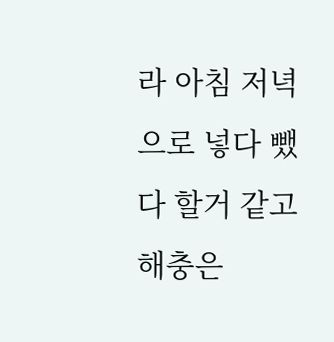라 아침 저녁으로 넣다 뺐다 할거 같고 해충은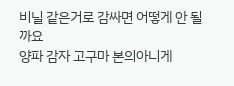비닐 같은거로 감싸면 어떻게 안 될까요
양파 감자 고구마 본의아니게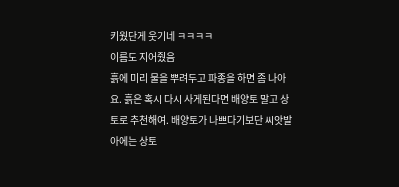키웠단게 웃기네 ㅋㅋㅋㅋ
이름도 지어줬음
흙에 미리 물을 뿌려두고 파종을 하면 좀 나아요. 흙은 혹시 다시 사게된다면 배양토 말고 상토로 추천해여. 배양토가 나쁘다기보단 씨앗발아에는 상토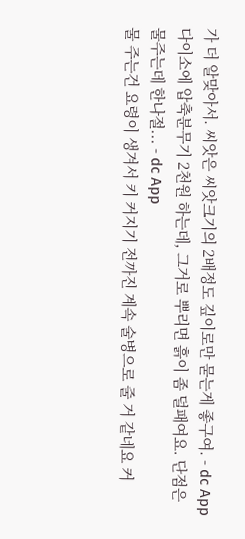가 더 알맞아서. 씨앗은 씨앗크기의 2배정도 깊이로만 묻는게 좋구여. - dc App
다이소에 압축분무기 2천원 하는데, 그거로 뿌리면 흙이 좀 덜패여요. 단점은 물주는데 한나절... - dc App
물 주는건 요령이 생겨서 키 커지기 전까진 계속 술병으로 줄 거 같네요 커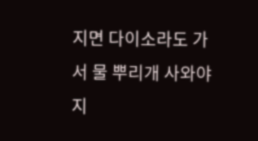지면 다이소라도 가서 물 뿌리개 사와야지